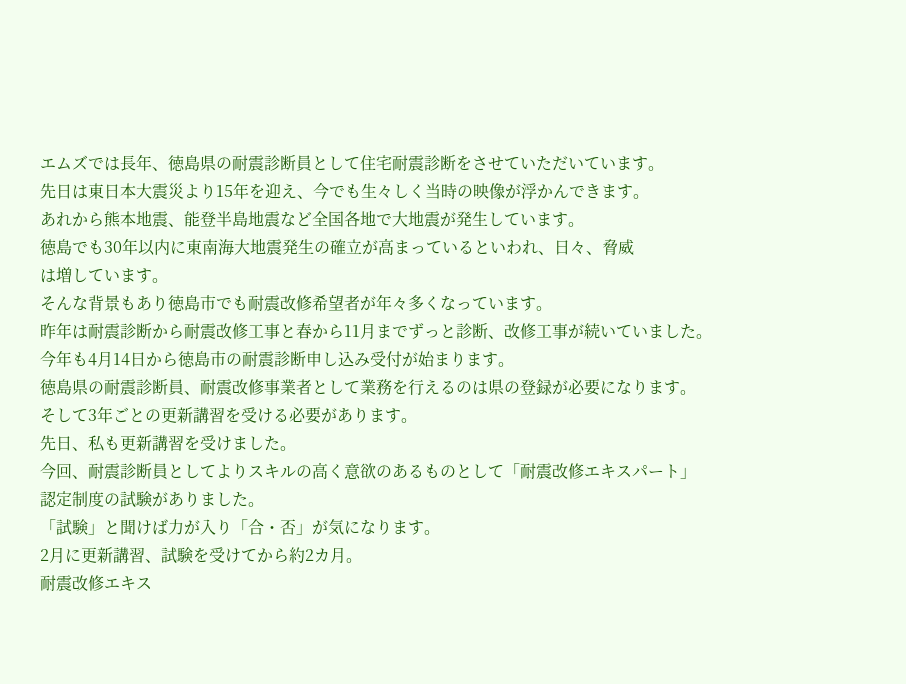エムズでは長年、徳島県の耐震診断員として住宅耐震診断をさせていただいています。
先日は東日本大震災より15年を迎え、今でも生々しく当時の映像が浮かんできます。
あれから熊本地震、能登半島地震など全国各地で大地震が発生しています。
徳島でも30年以内に東南海大地震発生の確立が高まっているといわれ、日々、脅威
は増しています。
そんな背景もあり徳島市でも耐震改修希望者が年々多くなっています。
昨年は耐震診断から耐震改修工事と春から11月までずっと診断、改修工事が続いていました。
今年も4月14日から徳島市の耐震診断申し込み受付が始まります。
徳島県の耐震診断員、耐震改修事業者として業務を行えるのは県の登録が必要になります。
そして3年ごとの更新講習を受ける必要があります。
先日、私も更新講習を受けました。
今回、耐震診断員としてよりスキルの高く意欲のあるものとして「耐震改修エキスパート」
認定制度の試験がありました。
「試験」と聞けば力が入り「合・否」が気になります。
2月に更新講習、試験を受けてから約2カ月。
耐震改修エキス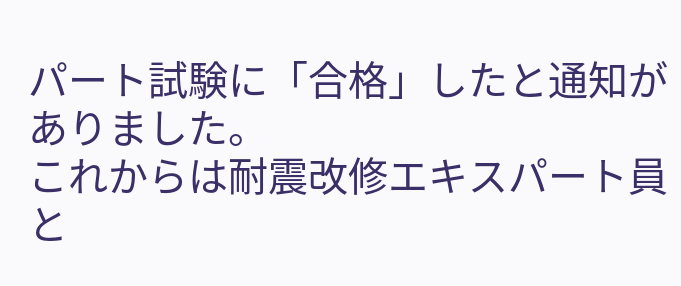パート試験に「合格」したと通知がありました。
これからは耐震改修エキスパート員と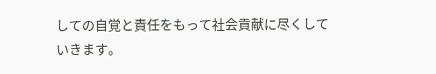しての自覚と責任をもって社会貢献に尽くして
いきます。